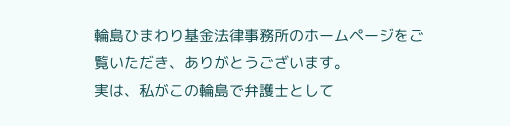輪島ひまわり基金法律事務所のホームページをご覧いただき、ありがとうございます。
実は、私がこの輪島で弁護士として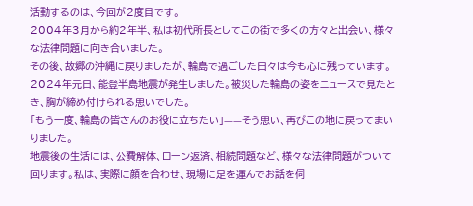活動するのは、今回が2度目です。
2004年3月から約2年半、私は初代所長としてこの街で多くの方々と出会い、様々な法律問題に向き合いました。
その後、故郷の沖縄に戻りましたが、輪島で過ごした日々は今も心に残っています。
2024年元日、能登半島地震が発生しました。被災した輪島の姿をニュースで見たとき、胸が締め付けられる思いでした。
「もう一度、輪島の皆さんのお役に立ちたい」——そう思い、再びこの地に戻ってまいりました。
地震後の生活には、公費解体、ローン返済、相続問題など、様々な法律問題がついて回ります。私は、実際に顔を合わせ、現場に足を運んでお話を伺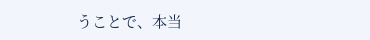うことで、本当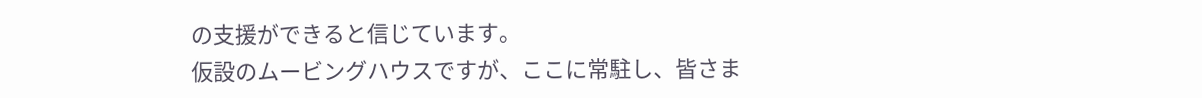の支援ができると信じています。
仮設のムービングハウスですが、ここに常駐し、皆さま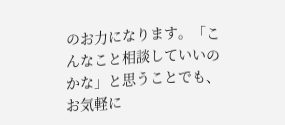のお力になります。「こんなこと相談していいのかな」と思うことでも、お気軽に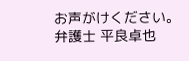お声がけください。
弁護士 平良卓也